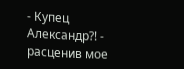- Купец Александр?! - расценив мое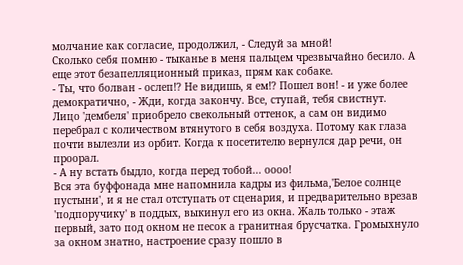молчание как согласие, продолжил, - Следуй за мной!
Сколько себя помню - тыканье в меня пальцем чрезвычайно бесило. А еще этот безапелляционный приказ, прям как собаке.
- Ты, что болван - ослеп!? Не видишь, я ем!? Пошел вон! - и уже более демократично, - Жди, когда закончу. Все, ступай, тебя свистнут.
Лицо 'дембеля' приобрело свекольный оттенок, а сам он видимо перебрал с количеством втянутого в себя воздуха. Потому как глаза почти вылезли из орбит. Когда к посетителю вернулся дар речи, он проорал.
- А ну встать быдло, когда перед тобой... оооо!
Вся эта буффонада мне напомнила кадры из фильма,'Белое солнце пустыни', и я не стал отступать от сценария, и предварительно врезав 'подпоручику' в поддых, выкинул его из окна. Жаль только - этаж первый, зато под окном не песок а гранитная брусчатка. Громыхнуло за окном знатно, настроение сразу пошло в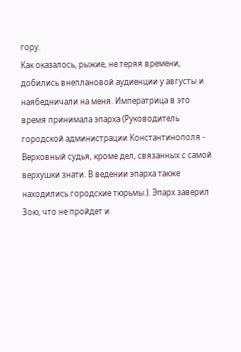гору.
Как оказалось, рыжие, не теряя времени, добились внеплановой аудиенции у августы и наябедничали на меня. Императрица в это время принимала эпарха (Руководитель городской администрации Константинополя - Верховный судья, кроме дел, связанных с самой верхушки знати. В ведении эпарха также находились городские тюрьмы.). Эпарх заверил Зою, что не пройдет и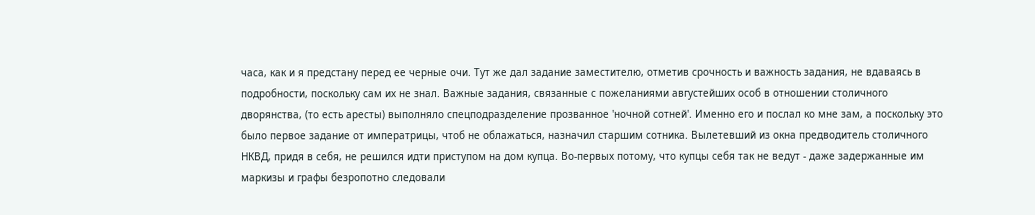часа, как и я предстану перед ее черные очи. Тут же дал задание заместителю, отметив срочность и важность задания, не вдаваясь в подробности, поскольку сам их не знал. Важные задания, связанные с пожеланиями августейших особ в отношении столичного дворянства, (то есть аресты) выполняло спецподразделение прозванное 'ночной сотней'. Именно его и послал ко мне зам, а поскольку это было первое задание от императрицы, чтоб не облажаться, назначил старшим сотника. Вылетевший из окна предводитель столичного НКВД, придя в себя, не решился идти приступом на дом купца. Во-первых потому, что купцы себя так не ведут - даже задержанные им маркизы и графы безропотно следовали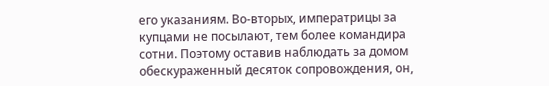его указаниям. Во-вторых, императрицы за купцами не посылают, тем более командира сотни. Поэтому оставив наблюдать за домом обескураженный десяток сопровождения, он,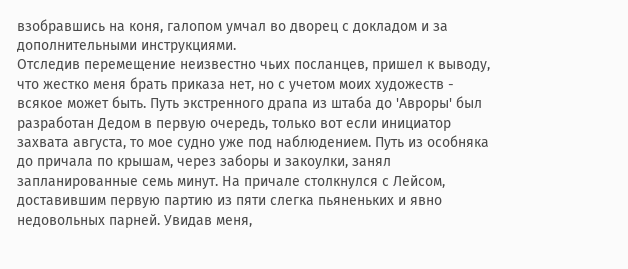взобравшись на коня, галопом умчал во дворец с докладом и за дополнительными инструкциями.
Отследив перемещение неизвестно чьих посланцев, пришел к выводу, что жестко меня брать приказа нет, но с учетом моих художеств - всякое может быть. Путь экстренного драпа из штаба до 'Авроры' был разработан Дедом в первую очередь, только вот если инициатор захвата августа, то мое судно уже под наблюдением. Путь из особняка до причала по крышам, через заборы и закоулки, занял запланированные семь минут. На причале столкнулся с Лейсом, доставившим первую партию из пяти слегка пьяненьких и явно недовольных парней. Увидав меня,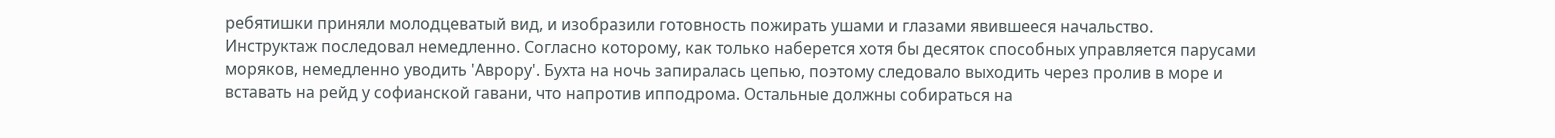ребятишки приняли молодцеватый вид, и изобразили готовность пожирать ушами и глазами явившееся начальство.
Инструктаж последовал немедленно. Согласно которому, как только наберется хотя бы десяток способных управляется парусами моряков, немедленно уводить 'Аврору'. Бухта на ночь запиралась цепью, поэтому следовало выходить через пролив в море и вставать на рейд у софианской гавани, что напротив ипподрома. Остальные должны собираться на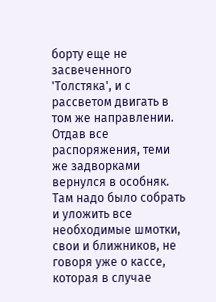борту еще не засвеченного 'Толстяка', и с рассветом двигать в том же направлении.
Отдав все распоряжения, теми же задворками вернулся в особняк. Там надо было собрать и уложить все необходимые шмотки, свои и ближников, не говоря уже о кассе, которая в случае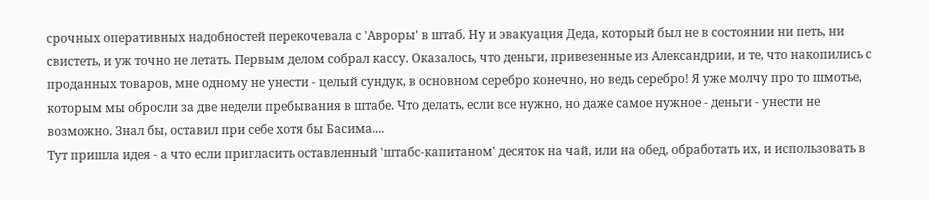срочных оперативных надобностей перекочевала с 'Авроры' в штаб. Ну и эвакуация Деда, который был не в состоянии ни петь, ни свистеть, и уж точно не летать. Первым делом собрал кассу. Оказалось, что деньги, привезенные из Александрии, и те, что накопились с проданных товаров, мне одному не унести - целый сундук, в основном серебро конечно, но ведь серебро! Я уже молчу про то шмотье, которым мы обросли за две недели пребывания в штабе. Что делать, если все нужно, но даже самое нужное - деньги - унести не возможно. Знал бы, оставил при себе хотя бы Басима....
Тут пришла идея - а что если пригласить оставленный 'штабс-капитаном' десяток на чай, или на обед, обработать их, и использовать в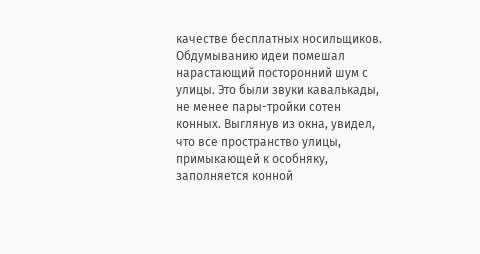качестве бесплатных носильщиков. Обдумыванию идеи помешал нарастающий посторонний шум с улицы. Это были звуки кавалькады, не менее пары-тройки сотен конных. Выглянув из окна, увидел, что все пространство улицы, примыкающей к особняку, заполняется конной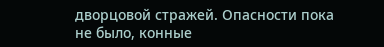дворцовой стражей. Опасности пока не было, конные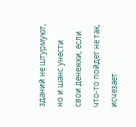зданий не штурмуют, но и шанс унести свои денежки, если что-то пойдет не так, исчезает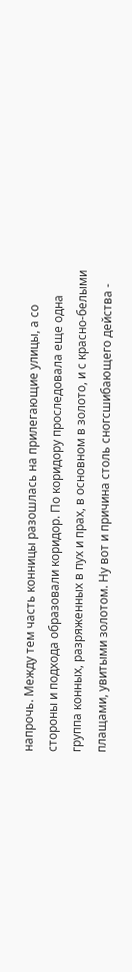напрочь. Между тем часть конницы разошлась на прилегающие улицы, а со стороны и подхода образовали коридор. По коридору проследовала еще одна группа конных, разряженных в пух и прах, в основном в золото, и с красно-белыми плащами, увитыми золотом. Ну вот и причина столь сногсшибающего действа -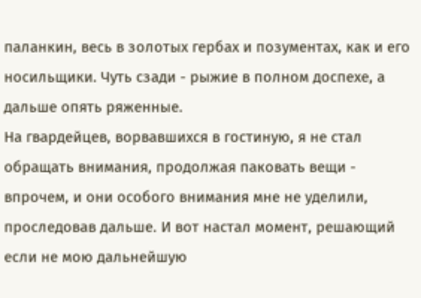паланкин, весь в золотых гербах и позументах, как и его носильщики. Чуть сзади - рыжие в полном доспехе, а дальше опять ряженные.
На гвардейцев, ворвавшихся в гостиную, я не стал обращать внимания, продолжая паковать вещи - впрочем, и они особого внимания мне не уделили, проследовав дальше. И вот настал момент, решающий если не мою дальнейшую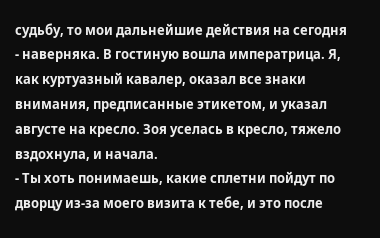судьбу, то мои дальнейшие действия на сегодня - наверняка. В гостиную вошла императрица. Я, как куртуазный кавалер, оказал все знаки внимания, предписанные этикетом, и указал августе на кресло. Зоя уселась в кресло, тяжело вздохнула, и начала.
- Ты хоть понимаешь, какие сплетни пойдут по дворцу из-за моего визита к тебе, и это после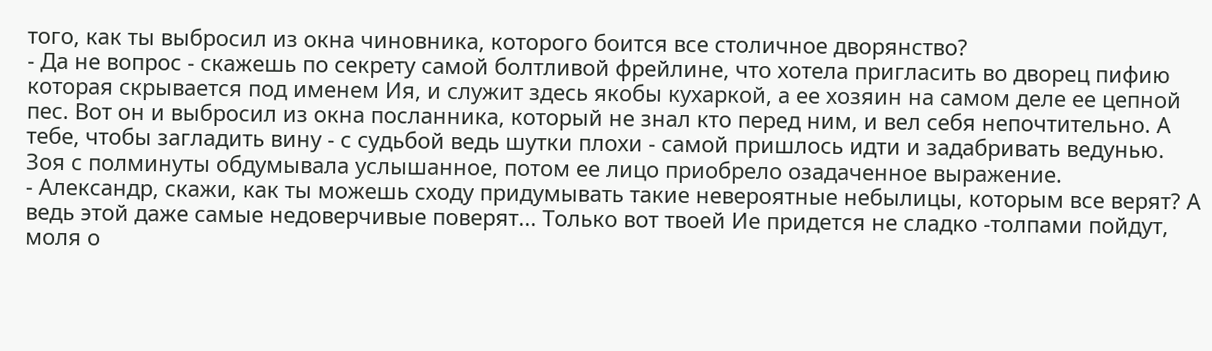того, как ты выбросил из окна чиновника, которого боится все столичное дворянство?
- Да не вопрос - скажешь по секрету самой болтливой фрейлине, что хотела пригласить во дворец пифию которая скрывается под именем Ия, и служит здесь якобы кухаркой, а ее хозяин на самом деле ее цепной пес. Вот он и выбросил из окна посланника, который не знал кто перед ним, и вел себя непочтительно. А тебе, чтобы загладить вину - с судьбой ведь шутки плохи - самой пришлось идти и задабривать ведунью.
Зоя с полминуты обдумывала услышанное, потом ее лицо приобрело озадаченное выражение.
- Александр, скажи, как ты можешь сходу придумывать такие невероятные небылицы, которым все верят? А ведь этой даже самые недоверчивые поверят... Только вот твоей Ие придется не сладко -толпами пойдут, моля о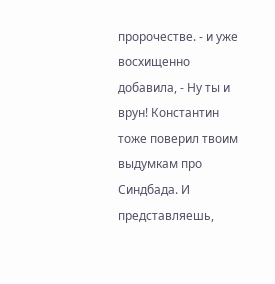пророчестве. - и уже восхищенно добавила, - Ну ты и врун! Константин тоже поверил твоим выдумкам про Синдбада. И представляешь,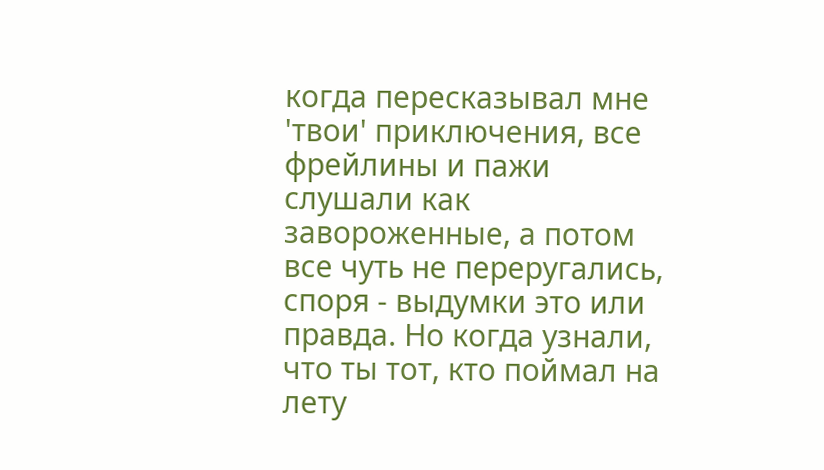когда пересказывал мне 'твои' приключения, все фрейлины и пажи слушали как завороженные, а потом все чуть не переругались, споря - выдумки это или правда. Но когда узнали, что ты тот, кто поймал на лету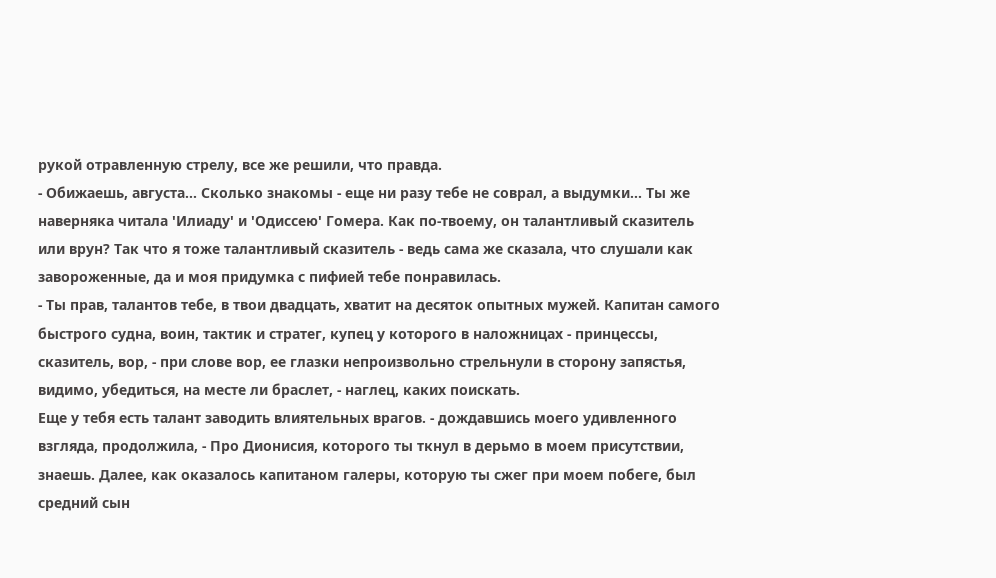рукой отравленную стрелу, все же решили, что правда.
- Обижаешь, августа... Сколько знакомы - еще ни разу тебе не соврал, а выдумки... Ты же наверняка читала 'Илиаду' и 'Одиссею' Гомера. Как по-твоему, он талантливый сказитель или врун? Так что я тоже талантливый сказитель - ведь сама же сказала, что слушали как завороженные, да и моя придумка с пифией тебе понравилась.
- Ты прав, талантов тебе, в твои двадцать, хватит на десяток опытных мужей. Капитан самого быстрого судна, воин, тактик и стратег, купец у которого в наложницах - принцессы, сказитель, вор, - при слове вор, ее глазки непроизвольно стрельнули в сторону запястья, видимо, убедиться, на месте ли браслет, - наглец, каких поискать.
Еще у тебя есть талант заводить влиятельных врагов. - дождавшись моего удивленного взгляда, продолжила, - Про Дионисия, которого ты ткнул в дерьмо в моем присутствии, знаешь. Далее, как оказалось капитаном галеры, которую ты сжег при моем побеге, был средний сын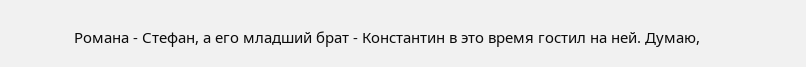Романа - Стефан, а его младший брат - Константин в это время гостил на ней. Думаю,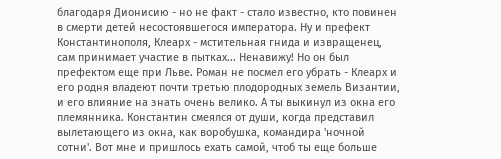благодаря Дионисию - но не факт - стало известно, кто повинен в смерти детей несостоявшегося императора. Ну и префект Константинополя, Клеарх - мстительная гнида и извращенец, сам принимает участие в пытках... Ненавижу! Но он был префектом еще при Льве. Роман не посмел его убрать - Клеарх и его родня владеют почти третью плодородных земель Византии, и его влияние на знать очень велико. А ты выкинул из окна его племянника. Константин смеялся от души, когда представил вылетающего из окна, как воробушка, командира 'ночной сотни'. Вот мне и пришлось ехать самой, чтоб ты еще больше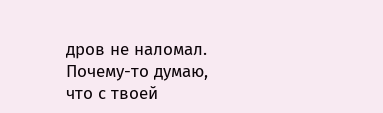дров не наломал. Почему-то думаю, что с твоей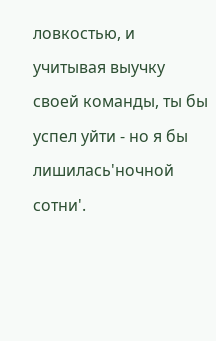ловкостью, и учитывая выучку своей команды, ты бы успел уйти - но я бы лишилась'ночной сотни'.